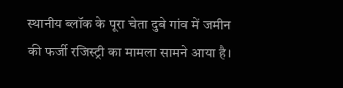स्थानीय ब्लॉक के पूरा चेता दुबे गांव में जमीन की फर्जी रजिस्ट्री का मामला सामने आया है।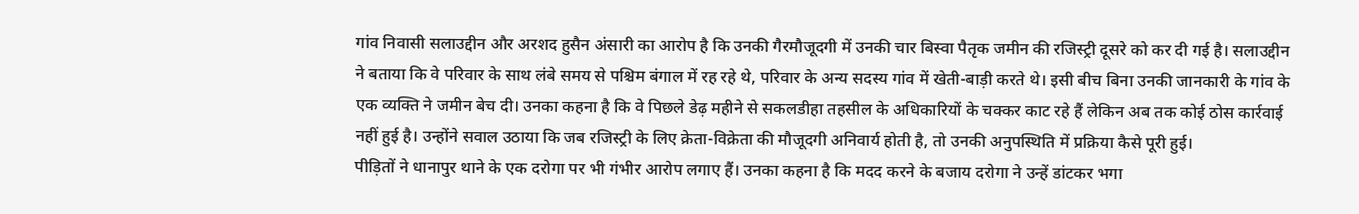गांव निवासी सलाउद्दीन और अरशद हुसैन अंसारी का आरोप है कि उनकी गैरमौजूदगी में उनकी चार बिस्वा पैतृक जमीन की रजिस्ट्री दूसरे को कर दी गई है। सलाउद्दीन ने बताया कि वे परिवार के साथ लंबे समय से पश्चिम बंगाल में रह रहे थे, परिवार के अन्य सदस्य गांव में खेती-बाड़ी करते थे। इसी बीच बिना उनकी जानकारी के गांव के एक व्यक्ति ने जमीन बेच दी। उनका कहना है कि वे पिछले डेढ़ महीने से सकलडीहा तहसील के अधिकारियों के चक्कर काट रहे हैं लेकिन अब तक कोई ठोस कार्रवाई नहीं हुई है। उन्होंने सवाल उठाया कि जब रजिस्ट्री के लिए क्रेता-विक्रेता की मौजूदगी अनिवार्य होती है, तो उनकी अनुपस्थिति में प्रक्रिया कैसे पूरी हुई।
पीड़ितों ने धानापुर थाने के एक दरोगा पर भी गंभीर आरोप लगाए हैं। उनका कहना है कि मदद करने के बजाय दरोगा ने उन्हें डांटकर भगा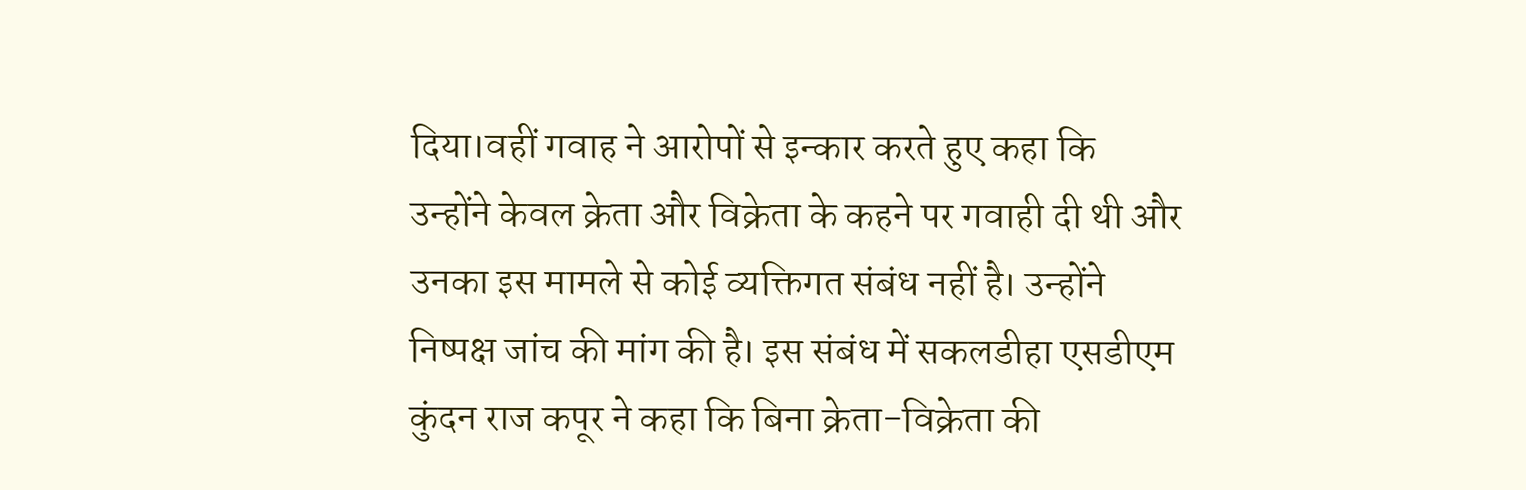दिया।वहीं गवाह ने आरोपों से इन्कार करते हुए कहा कि उन्होंने केवल क्रेता और विक्रेता के कहने पर गवाही दी थी और उनका इस मामले से कोई व्यक्तिगत संबंध नहीं है। उन्होंने निष्पक्ष जांच की मांग की है। इस संबंध में सकलडीहा एसडीएम कुंदन राज कपूर ने कहा कि बिना क्रेता-विक्रेता की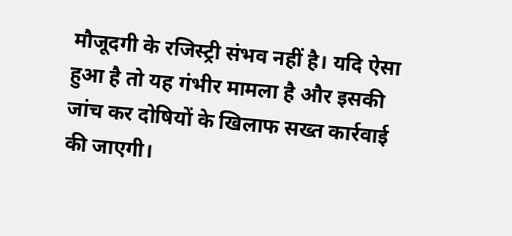मौजूदगी के रजिस्ट्री संभव नहीं है। यदि ऐसा हुआ है तो यह गंभीर मामला है और इसकी जांच कर दोषियों के खिलाफ सख्त कार्रवाई की जाएगी।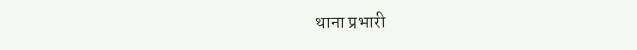थाना प्रभारी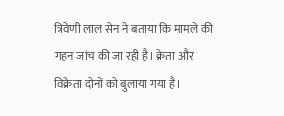त्रिवेणी लाल सेन ने बताया कि मामले की गहन जांच की जा रही है। क्रेता और विक्रेता दोनों को बुलाया गया है।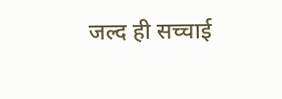जल्द ही सच्चाई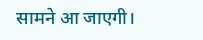सामने आ जाएगी।